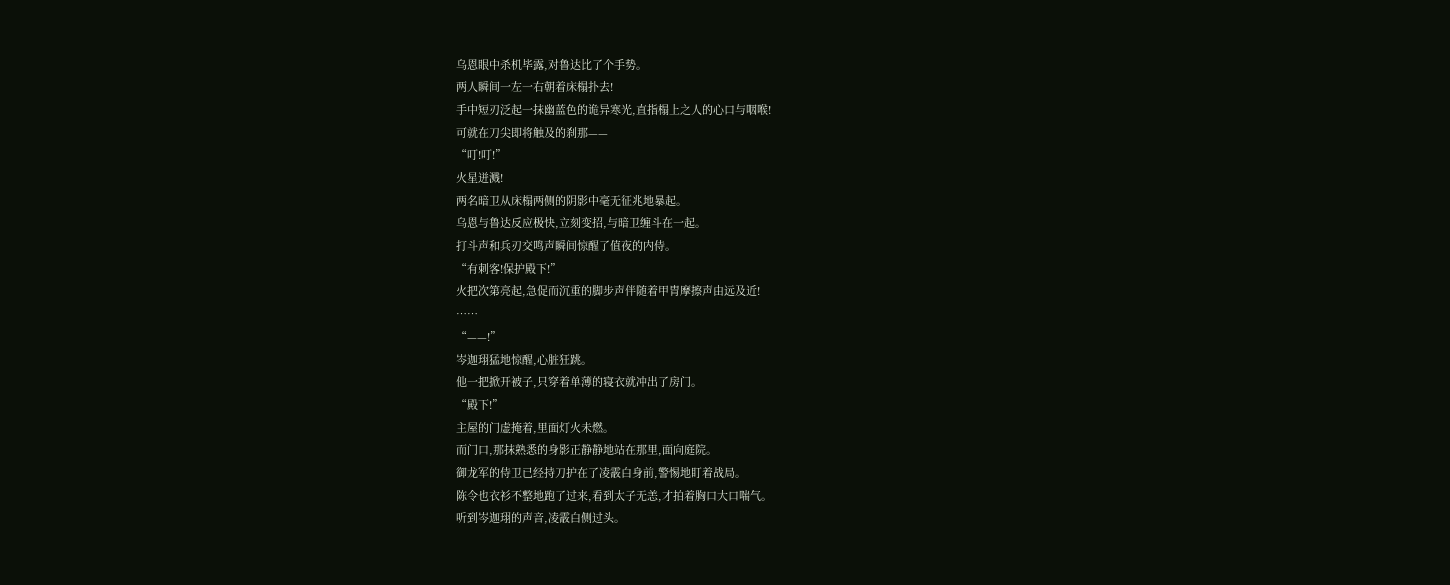乌恩眼中杀机毕露,对鲁达比了个手势。
两人瞬间一左一右朝着床榻扑去!
手中短刃泛起一抹幽蓝色的诡异寒光,直指榻上之人的心口与咽喉!
可就在刀尖即将触及的刹那——
“叮!叮!”
火星迸溅!
两名暗卫从床榻两侧的阴影中毫无征兆地暴起。
乌恩与鲁达反应极快,立刻变招,与暗卫缠斗在一起。
打斗声和兵刃交鸣声瞬间惊醒了值夜的内侍。
“有刺客!保护殿下!”
火把次第亮起,急促而沉重的脚步声伴随着甲胄摩擦声由远及近!
……
“——!”
岑迦珝猛地惊醒,心脏狂跳。
他一把掀开被子,只穿着单薄的寝衣就冲出了房门。
“殿下!”
主屋的门虚掩着,里面灯火未燃。
而门口,那抹熟悉的身影正静静地站在那里,面向庭院。
御龙军的侍卫已经持刀护在了凌霰白身前,警惕地盯着战局。
陈令也衣衫不整地跑了过来,看到太子无恙,才拍着胸口大口喘气。
听到岑迦珝的声音,凌霰白侧过头。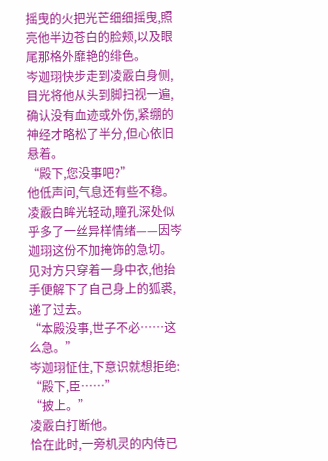摇曳的火把光芒细细摇曳,照亮他半边苍白的脸颊,以及眼尾那格外靡艳的绯色。
岑迦珝快步走到凌霰白身侧,目光将他从头到脚扫视一遍,确认没有血迹或外伤,紧绷的神经才略松了半分,但心依旧悬着。
“殿下,您没事吧?”
他低声问,气息还有些不稳。
凌霰白眸光轻动,瞳孔深处似乎多了一丝异样情绪——因岑迦珝这份不加掩饰的急切。
见对方只穿着一身中衣,他抬手便解下了自己身上的狐裘,递了过去。
“本殿没事,世子不必……这么急。”
岑迦珝怔住,下意识就想拒绝:
“殿下,臣……”
“披上。”
凌霰白打断他。
恰在此时,一旁机灵的内侍已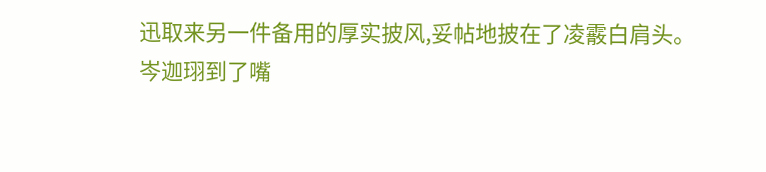迅取来另一件备用的厚实披风,妥帖地披在了凌霰白肩头。
岑迦珝到了嘴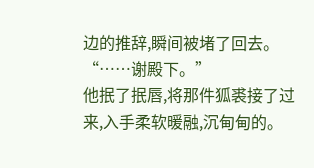边的推辞,瞬间被堵了回去。
“……谢殿下。”
他抿了抿唇,将那件狐裘接了过来,入手柔软暖融,沉甸甸的。